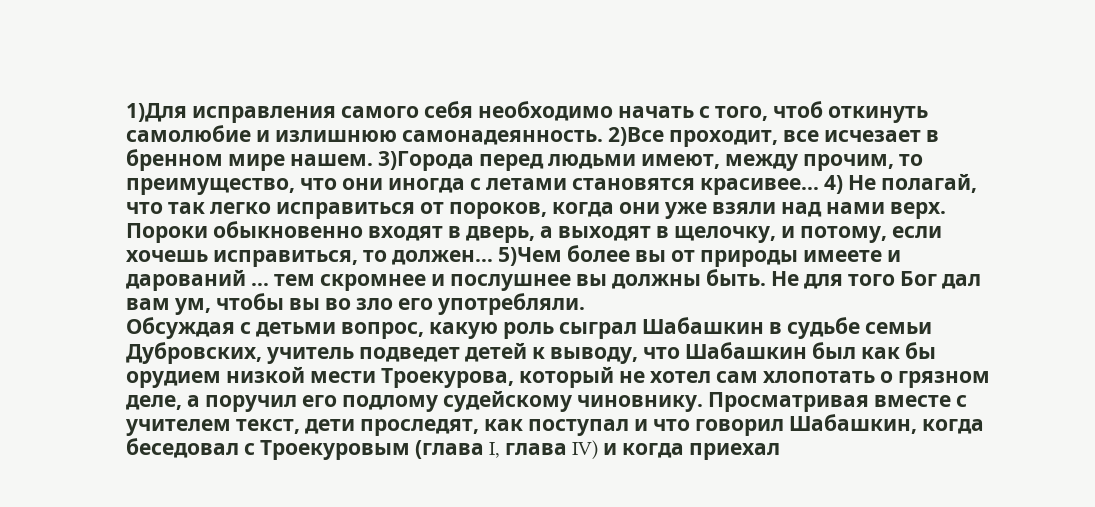1)Для исправления самого себя необходимо начать с того, чтоб откинуть самолюбие и излишнюю самонадеянность. 2)Все проходит, все исчезает в бренном мире нашем. 3)Города перед людьми имеют, между прочим, то преимущество, что они иногда с летами становятся красивее... 4) Не полагай, что так легко исправиться от пороков, когда они уже взяли над нами верх. Пороки обыкновенно входят в дверь, а выходят в щелочку, и потому, если хочешь исправиться, то должен… 5)Чем более вы от природы имеете и дарований ... тем скромнее и послушнее вы должны быть. Не для того Бог дал вам ум, чтобы вы во зло его употребляли.
Обсуждая с детьми вопрос, какую роль сыграл Шабашкин в судьбе семьи Дубровских, учитель подведет детей к выводу, что Шабашкин был как бы орудием низкой мести Троекурова, который не хотел сам хлопотать о грязном деле, а поручил его подлому судейскому чиновнику. Просматривая вместе с учителем текст, дети проследят, как поступал и что говорил Шабашкин, когда беседовал с Троекуровым (глава I, глава IV) и когда приехал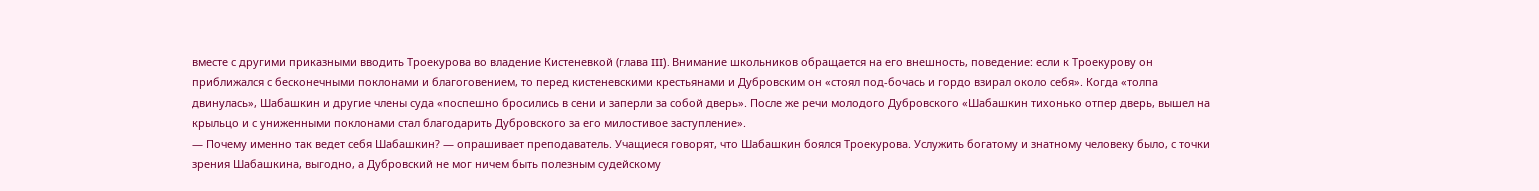вместе с другими приказными вводить Троекурова во владение Кистеневкой (глава III). Внимание школьников обращается на его внешность, поведение: если к Троекурову он приближался с бесконечными поклонами и благоговением, то перед кистеневскими крестьянами и Дубровским он «стоял под-бочась и гордо взирал около себя». Когда «толпа двинулась», Шабашкин и другие члены суда «поспешно бросились в сени и заперли за собой дверь». После же речи молодого Дубровского «Шабашкин тихонько отпер дверь, вышел на крыльцо и с униженными поклонами стал благодарить Дубровского за его милостивое заступление».
— Почему именно так ведет себя Шабашкин? — опрашивает преподаватель. Учащиеся говорят, что Шабашкин боялся Троекурова. Услужить богатому и знатному человеку было, с точки зрения Шабашкина, выгодно, а Дубровский не мог ничем быть полезным судейскому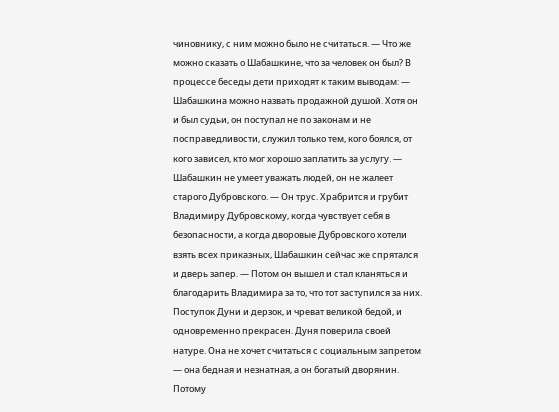чиновнику, с ним можно было не считаться. — Что же можно сказать о Шабашкине, что за человек он был? В процессе беседы дети приходят к таким выводам: — Шабашкина можно назвать продажной душой. Хотя он и был судьи, он поступал не по законам и не посправедливости, служил только тем, кого боялся, от кого зависел, кто мог хорошо заплатить за услугу. — Шабашкин не умеет уважать людей, он не жалеет старого Дубровского. — Он трус. Храбрится и грубит Владимиру Дубровскому, когда чувствует себя в безопасности, а когда дворовые Дубровского хотели взять всех приказных, Шабашкин сейчас же спрятался и дверь запер. — Потом он вышел и стал кланяться и благодарить Владимира за то, что тот заступился за них.
Поступок Дуни и дерзок, и чреват великой бедой, и одновременно прекрасен. Дуня поверила своей натуре. Она не хочет считаться с социальным запретом — она бедная и незнатная, а он богатый дворянин. Потому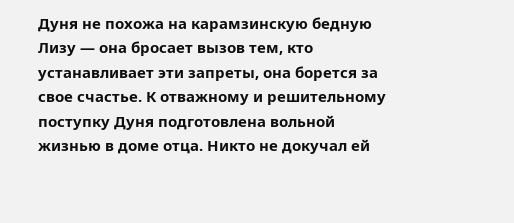Дуня не похожа на карамзинскую бедную Лизу — она бросает вызов тем, кто устанавливает эти запреты, она борется за свое счастье. К отважному и решительному поступку Дуня подготовлена вольной жизнью в доме отца. Никто не докучал ей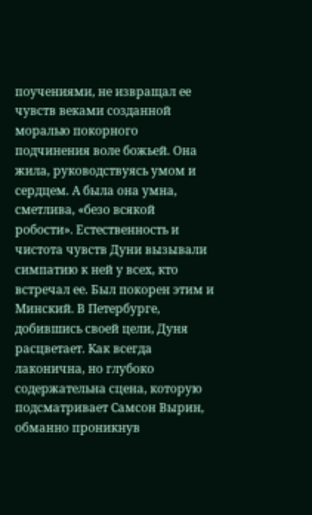поучениями, не извращал ее чувств веками созданной моралью покорного подчинения воле божьей. Она жила, руководствуясь умом и сердцем. А была она умна, сметлива, «безо всякой робости». Естественность и чистота чувств Дуни вызывали симпатию к ней у всех, кто встречал ее. Был покорен этим и Минский. В Петербурге, добившись своей цели, Дуня расцветает. Как всегда лаконична, но глубоко содержательна сцена, которую подсматривает Самсон Вырин, обманно проникнув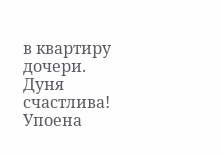в квартиру дочери. Дуня счастлива! Упоена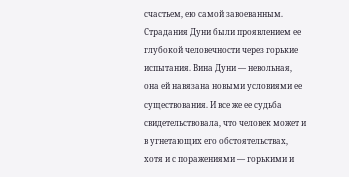счастьем, ею самой завоеванным. Страдания Дуни были проявлением ее глубокой человечности через горькие испытания. Вина Дуни — невольная, она ей навязана новыми условиями ее существования. И все же ее судьба свидетельствовала, что человек может и в угнетающих его обстоятельствах, хотя и с поражениями — горькими и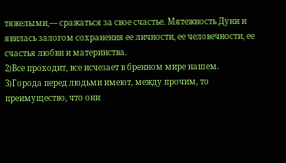тяжелыми,— сражаться за свое счастье. Мятежность Дуни и явилась залогом сохранения ее личности, ее человечности, ее счастья любви и материнства.
2)Все проходит, все исчезает в бренном мире нашем.
3)Города перед людьми имеют, между прочим, то преимущество, что они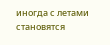иногда с летами становятся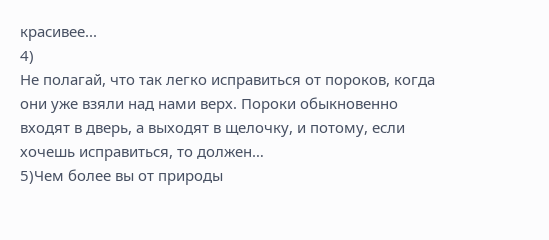красивее...
4)
Не полагай, что так легко исправиться от пороков, когда они уже взяли над нами верх. Пороки обыкновенно входят в дверь, а выходят в щелочку, и потому, если хочешь исправиться, то должен…
5)Чем более вы от природы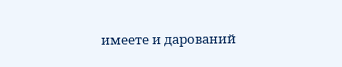имеете и дарований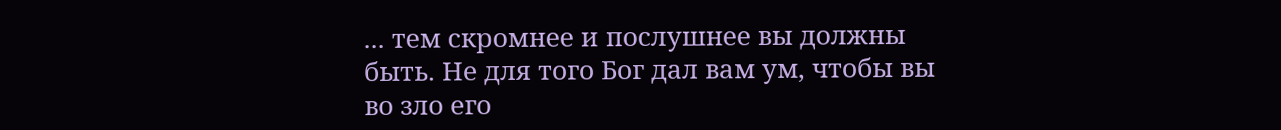... тем скромнее и послушнее вы должны быть. Не для того Бог дал вам ум, чтобы вы во зло его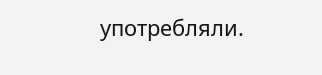употребляли.